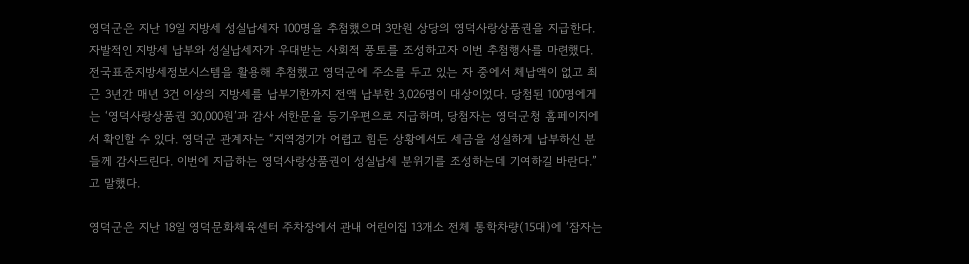영덕군은 지난 19일 지방세 성실납세자 100명을 추첨했으며 3만원 상당의 영덕사랑상품권을 지급한다. 자발적인 지방세 납부와 성실납세자가 우대받는 사회적 풍토를 조성하고자 이번 추첨행사를 마련했다. 전국표준지방세정보시스템을 활용해 추첨했고 영덕군에 주소를 두고 있는 자 중에서 체납액이 없고 최근 3년간 매년 3건 이상의 지방세를 납부기한까지 전액 납부한 3,026명이 대상이었다. 당첨된 100명에게는 ‘영덕사랑상품권 30,000원’과 감사 서한문을 등기우편으로 지급하며, 당첨자는 영덕군청 홈페이지에서 확인할 수 있다. 영덕군 관계자는 “지역경기가 어렵고 힘든 상황에서도 세금을 성실하게 납부하신 분들께 감사드린다. 이번에 지급하는 영덕사랑상품권이 성실납세 분위기를 조성하는데 기여하길 바란다.”고 말했다.

영덕군은 지난 18일 영덕문화체육센터 주차장에서 관내 어린이집 13개소 전체 통학차량(15대)에 ‘잠자는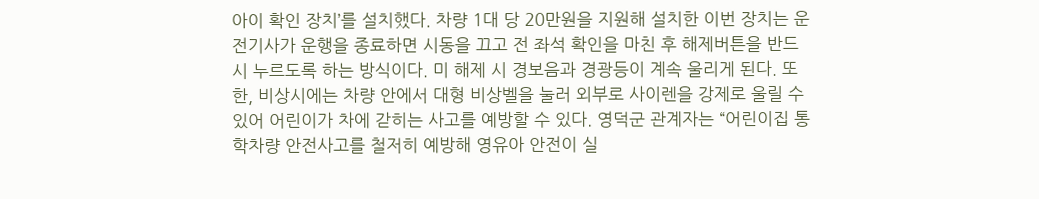아이 확인 장치’를 설치했다. 차량 1대 당 20만원을 지원해 설치한 이번 장치는 운전기사가 운행을 종료하면 시동을 끄고 전 좌석 확인을 마친 후 해제버튼을 반드시 누르도록 하는 방식이다. 미 해제 시 경보음과 경광등이 계속 울리게 된다. 또한, 비상시에는 차량 안에서 대형 비상벨을 눌러 외부로 사이렌을 강제로 울릴 수 있어 어린이가 차에 갇히는 사고를 예방할 수 있다. 영덕군 관계자는 “어린이집 통학차량 안전사고를 철저히 예방해 영유아 안전이 실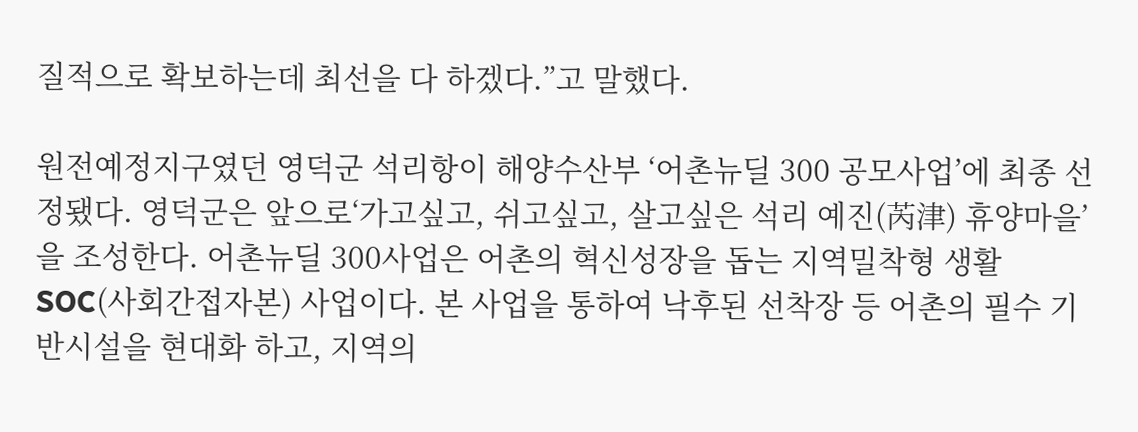질적으로 확보하는데 최선을 다 하겠다.”고 말했다.

원전예정지구였던 영덕군 석리항이 해양수산부 ‘어촌뉴딜 300 공모사업’에 최종 선정됐다. 영덕군은 앞으로‘가고싶고, 쉬고싶고, 살고싶은 석리 예진(芮津) 휴양마을’을 조성한다. 어촌뉴딜 300사업은 어촌의 혁신성장을 돕는 지역밀착형 생활 SOC(사회간접자본) 사업이다. 본 사업을 통하여 낙후된 선착장 등 어촌의 필수 기반시설을 현대화 하고, 지역의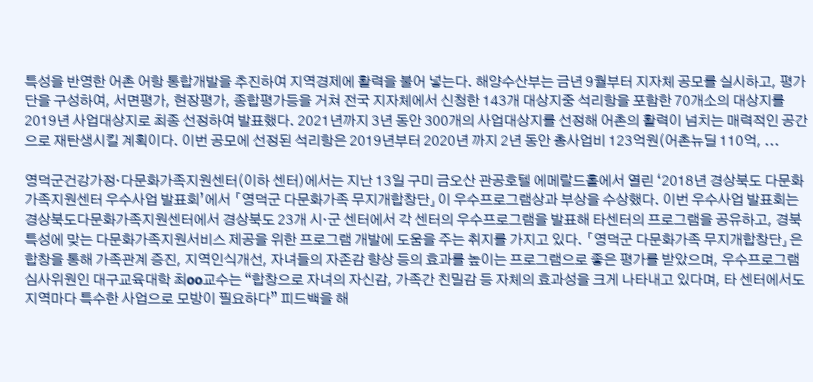특성을 반영한 어촌 어항 통합개발을 추진하여 지역경제에 활력을 불어 넣는다. 해양수산부는 금년 9월부터 지자체 공모를 실시하고, 평가단을 구성하여, 서면평가, 현장평가, 종합평가등을 거쳐 전국 지자체에서 신청한 143개 대상지중 석리항을 포함한 70개소의 대상지를 2019년 사업대상지로 최종 선정하여 발표했다. 2021년까지 3년 동안 300개의 사업대상지를 선정해 어촌의 활력이 넘치는 매력적인 공간으로 재탄생시킬 계획이다. 이번 공모에 선정된 석리항은 2019년부터 2020년 까지 2년 동안 총사업비 123억원(어촌뉴딜 110억, ...

영덕군건강가정·다문화가족지원센터(이하 센터)에서는 지난 13일 구미 금오산 관공호텔 에메랄드홀에서 열린 ‘2018년 경상북도 다문화가족지원센터 우수사업 발표회’에서 「영덕군 다문화가족 무지개합창단」이 우수프로그램상과 부상을 수상했다. 이번 우수사업 발표회는 경상북도다문화가족지원센터에서 경상북도 23개 시·군 센터에서 각 센터의 우수프로그램을 발표해 타센터의 프로그램을 공유하고, 경북 특성에 맞는 다문화가족지원서비스 제공을 위한 프로그램 개발에 도움을 주는 취지를 가지고 있다. 「영덕군 다문화가족 무지개합창단」은 합창을 통해 가족관계 증진, 지역인식개선, 자녀들의 자존감 향상 등의 효과를 높이는 프로그램으로 좋은 평가를 받았으며, 우수프로그램 심사위원인 대구교육대학 최oo교수는 “합창으로 자녀의 자신감, 가족간 친밀감 등 자체의 효과성을 크게 나타내고 있다며, 타 센터에서도 지역마다 특수한 사업으로 모방이 필요하다” 피드백을 해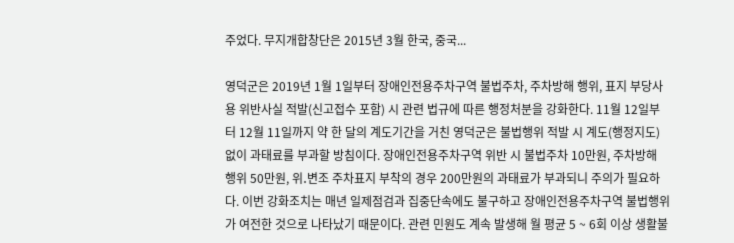주었다. 무지개합창단은 2015년 3월 한국, 중국...

영덕군은 2019년 1월 1일부터 장애인전용주차구역 불법주차, 주차방해 행위, 표지 부당사용 위반사실 적발(신고접수 포함) 시 관련 법규에 따른 행정처분을 강화한다. 11월 12일부터 12월 11일까지 약 한 달의 계도기간을 거친 영덕군은 불법행위 적발 시 계도(행정지도)없이 과태료를 부과할 방침이다. 장애인전용주차구역 위반 시 불법주차 10만원, 주차방해 행위 50만원, 위․변조 주차표지 부착의 경우 200만원의 과태료가 부과되니 주의가 필요하다. 이번 강화조치는 매년 일제점검과 집중단속에도 불구하고 장애인전용주차구역 불법행위가 여전한 것으로 나타났기 때문이다. 관련 민원도 계속 발생해 월 평균 5 ~ 6회 이상 생활불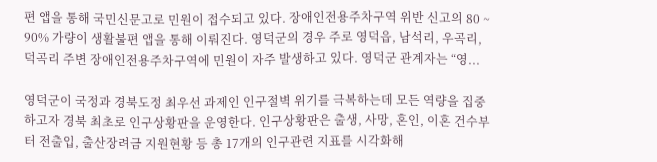편 앱을 통해 국민신문고로 민원이 접수되고 있다. 장애인전용주차구역 위반 신고의 80 ~ 90% 가량이 생활불편 앱을 통해 이뤄진다. 영덕군의 경우 주로 영덕읍, 남석리, 우곡리, 덕곡리 주변 장애인전용주차구역에 민원이 자주 발생하고 있다. 영덕군 관계자는 “영...

영덕군이 국정과 경북도정 최우선 과제인 인구절벽 위기를 극복하는데 모든 역량을 집중하고자 경북 최초로 인구상황판을 운영한다. 인구상황판은 출생, 사망, 혼인, 이혼 건수부터 전출입, 출산장려금 지원현황 등 총 17개의 인구관련 지표를 시각화해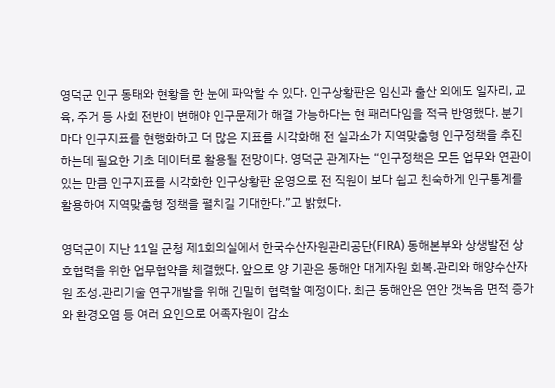영덕군 인구 동태와 현황을 한 눈에 파악할 수 있다. 인구상황판은 임신과 출산 외에도 일자리, 교육, 주거 등 사회 전반이 변해야 인구문제가 해결 가능하다는 현 패러다임을 적극 반영했다. 분기마다 인구지표를 현행화하고 더 많은 지표를 시각화해 전 실과소가 지역맞춤형 인구정책을 추진하는데 필요한 기초 데이터로 활용될 전망이다. 영덕군 관계자는 “인구정책은 모든 업무와 연관이 있는 만큼 인구지표를 시각화한 인구상황판 운영으로 전 직원이 보다 쉽고 친숙하게 인구통계를 활용하여 지역맞춤형 정책을 펼치길 기대한다.”고 밝혔다.

영덕군이 지난 11일 군청 제1회의실에서 한국수산자원관리공단(FIRA) 동해본부와 상생발전 상호협력을 위한 업무협약을 체결했다. 앞으로 양 기관은 동해안 대게자원 회복․관리와 해양수산자원 조성․관리기술 연구개발을 위해 긴밀히 협력할 예정이다. 최근 동해안은 연안 갯녹음 면적 증가와 환경오염 등 여러 요인으로 어족자원이 감소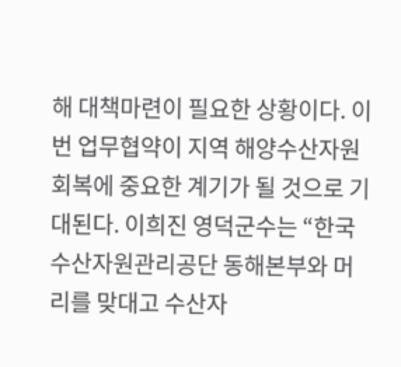해 대책마련이 필요한 상황이다. 이번 업무협약이 지역 해양수산자원 회복에 중요한 계기가 될 것으로 기대된다. 이희진 영덕군수는 “한국수산자원관리공단 동해본부와 머리를 맞대고 수산자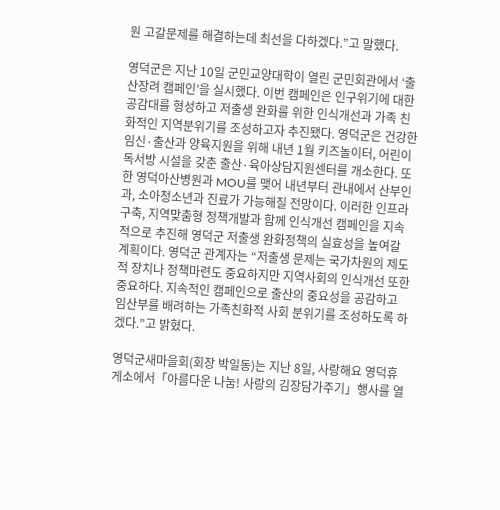원 고갈문제를 해결하는데 최선을 다하겠다.”고 말했다.

영덕군은 지난 10일 군민교양대학이 열린 군민회관에서 ‘출산장려 캠페인’을 실시했다. 이번 캠페인은 인구위기에 대한 공감대를 형성하고 저출생 완화를 위한 인식개선과 가족 친화적인 지역분위기를 조성하고자 추진됐다. 영덕군은 건강한 임신·출산과 양육지원을 위해 내년 1월 키즈놀이터, 어린이독서방 시설을 갖춘 출산·육아상담지원센터를 개소한다. 또한 영덕아산병원과 MOU를 맺어 내년부터 관내에서 산부인과, 소아청소년과 진료가 가능해질 전망이다. 이러한 인프라 구축, 지역맞춤형 정책개발과 함께 인식개선 캠페인을 지속적으로 추진해 영덕군 저출생 완화정책의 실효성을 높여갈 계획이다. 영덕군 관계자는 “저출생 문제는 국가차원의 제도적 장치나 정책마련도 중요하지만 지역사회의 인식개선 또한 중요하다. 지속적인 캠페인으로 출산의 중요성을 공감하고 임산부를 배려하는 가족친화적 사회 분위기를 조성하도록 하겠다.”고 밝혔다.

영덕군새마을회(회장 박일동)는 지난 8일, 사랑해요 영덕휴게소에서「아름다운 나눔! 사랑의 김장담가주기」행사를 열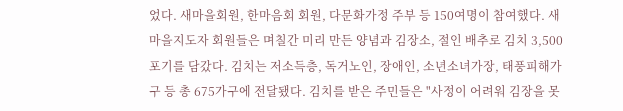었다. 새마을회원, 한마음회 회원, 다문화가정 주부 등 150여명이 참여했다. 새마을지도자 회원들은 며칠간 미리 만든 양념과 김장소, 절인 배추로 김치 3,500 포기를 담갔다. 김치는 저소득층, 독거노인, 장애인, 소년소녀가장, 태풍피해가구 등 총 675가구에 전달됐다. 김치를 받은 주민들은 "사정이 어려워 김장을 못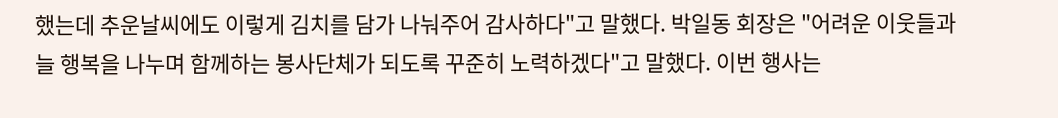했는데 추운날씨에도 이렇게 김치를 담가 나눠주어 감사하다"고 말했다. 박일동 회장은 "어려운 이웃들과 늘 행복을 나누며 함께하는 봉사단체가 되도록 꾸준히 노력하겠다"고 말했다. 이번 행사는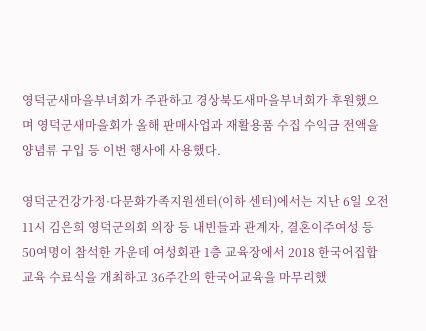영덕군새마을부녀회가 주관하고 경상북도새마을부녀회가 후원했으며 영덕군새마을회가 올해 판매사업과 재활용품 수집 수익금 전액을 양념류 구입 등 이번 행사에 사용했다.

영덕군건강가정·다문화가족지원센터(이하 센터)에서는 지난 6일 오전 11시 김은희 영덕군의회 의장 등 내빈들과 관계자, 결혼이주여성 등 50여명이 참석한 가운데 여성회관 1층 교육장에서 2018 한국어집합교육 수료식을 개최하고 36주간의 한국어교육을 마무리했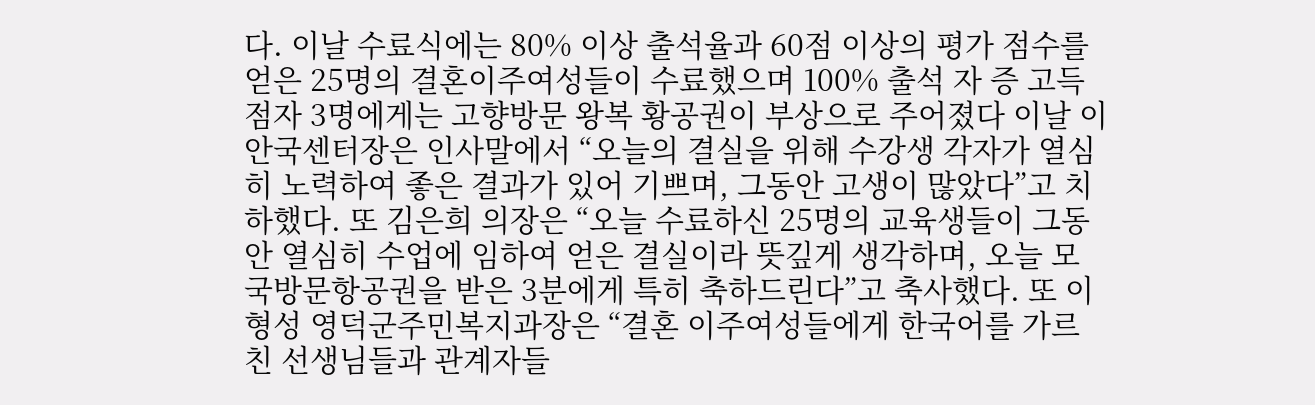다. 이날 수료식에는 80% 이상 출석율과 60점 이상의 평가 점수를 얻은 25명의 결혼이주여성들이 수료했으며 100% 출석 자 증 고득점자 3명에게는 고향방문 왕복 황공권이 부상으로 주어졌다 이날 이안국센터장은 인사말에서 “오늘의 결실을 위해 수강생 각자가 열심히 노력하여 좋은 결과가 있어 기쁘며, 그동안 고생이 많았다”고 치하했다. 또 김은희 의장은 “오늘 수료하신 25명의 교육생들이 그동안 열심히 수업에 임하여 얻은 결실이라 뜻깊게 생각하며, 오늘 모국방문항공권을 받은 3분에게 특히 축하드린다”고 축사했다. 또 이형성 영덕군주민복지과장은 “결혼 이주여성들에게 한국어를 가르친 선생님들과 관계자들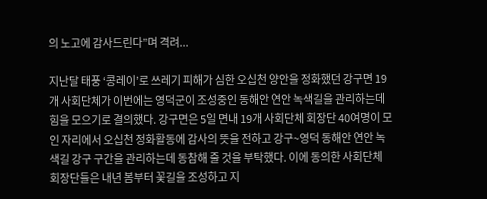의 노고에 감사드린다”며 격려...

지난달 태풍 ‘콩레이’로 쓰레기 피해가 심한 오십천 양안을 정화했던 강구면 19개 사회단체가 이번에는 영덕군이 조성중인 동해안 연안 녹색길을 관리하는데 힘을 모으기로 결의했다. 강구면은 5일 면내 19개 사회단체 회장단 40여명이 모인 자리에서 오십천 정화활동에 감사의 뜻을 전하고 강구~영덕 동해안 연안 녹색길 강구 구간을 관리하는데 동참해 줄 것을 부탁했다. 이에 동의한 사회단체 회장단들은 내년 봄부터 꽃길을 조성하고 지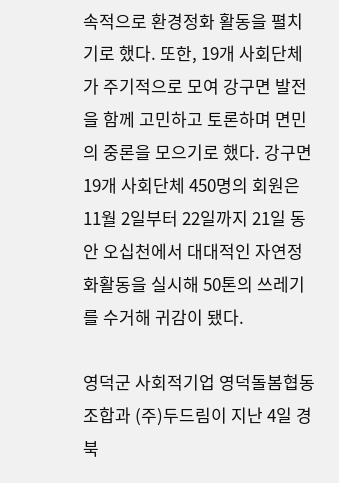속적으로 환경정화 활동을 펼치기로 했다. 또한, 19개 사회단체가 주기적으로 모여 강구면 발전을 함께 고민하고 토론하며 면민의 중론을 모으기로 했다. 강구면 19개 사회단체 450명의 회원은 11월 2일부터 22일까지 21일 동안 오십천에서 대대적인 자연정화활동을 실시해 50톤의 쓰레기를 수거해 귀감이 됐다.

영덕군 사회적기업 영덕돌봄협동조합과 (주)두드림이 지난 4일 경북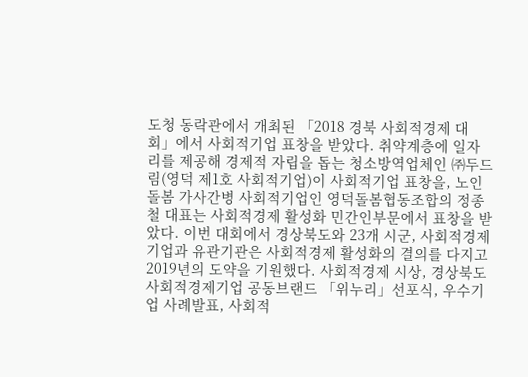도청 동락관에서 개최된 「2018 경북 사회적경제 대회」에서 사회적기업 표창을 받았다. 취약계층에 일자리를 제공해 경제적 자립을 돕는 청소방역업체인 ㈜두드림(영덕 제1호 사회적기업)이 사회적기업 표창을, 노인돌봄 가사간병 사회적기업인 영덕돌봄협동조합의 정종철 대표는 사회적경제 활성화 민간인부문에서 표창을 받았다. 이번 대회에서 경상북도와 23개 시군, 사회적경제기업과 유관기관은 사회적경제 활성화의 결의를 다지고 2019년의 도약을 기원했다. 사회적경제 시상, 경상북도 사회적경제기업 공동브랜드 「위누리」선포식, 우수기업 사례발표, 사회적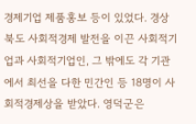경제기업 제품홍보 등이 있었다. 경상북도 사회적경제 발전을 이끈 사회적기업과 사회적기업인, 그 밖에도 각 기관에서 최선을 다한 민간인 등 18명이 사회적경제상을 받았다. 영덕군은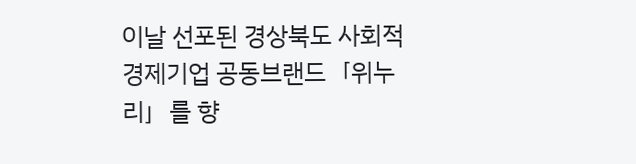이날 선포된 경상북도 사회적경제기업 공동브랜드「위누리」를 향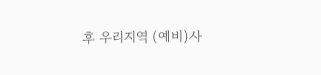후 우리지역 (예비)사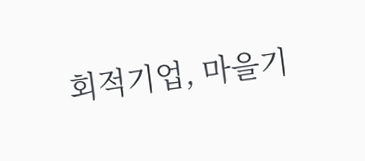회적기업, 마을기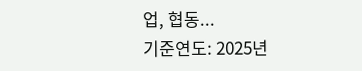업, 협동...
기준연도: 2025년